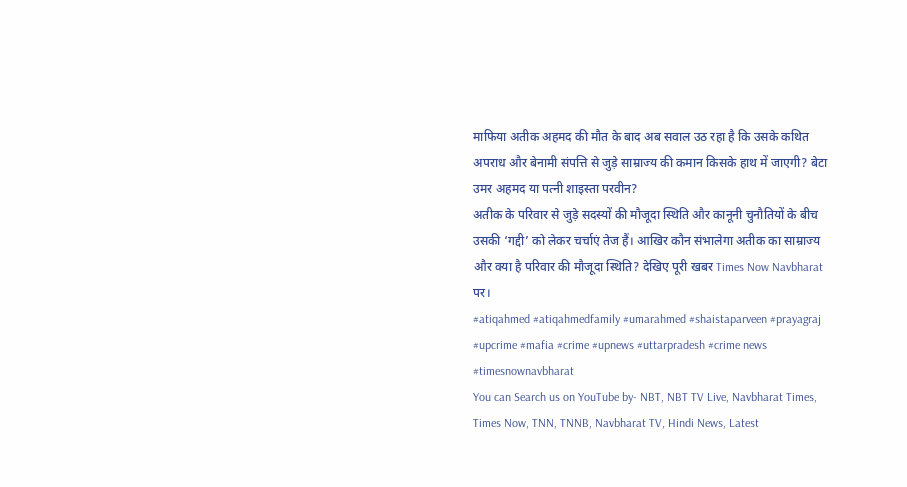माफिया अतीक अहमद की मौत के बाद अब सवाल उठ रहा है कि उसके कथित अपराध और बेनामी संपत्ति से जुड़े साम्राज्य की कमान किसके हाथ में जाएगी? बेटा उमर अहमद या पत्नी शाइस्ता परवीन?
अतीक के परिवार से जुड़े सदस्यों की मौजूदा स्थिति और कानूनी चुनौतियों के बीच उसकी ‘गद्दी’ को लेकर चर्चाएं तेज हैं। आखिर कौन संभालेगा अतीक का साम्राज्य और क्या है परिवार की मौजूदा स्थिति? देखिए पूरी खबर Times Now Navbharat पर।
#atiqahmed #atiqahmedfamily #umarahmed #shaistaparveen #prayagraj #upcrime #mafia #crime #upnews #uttarpradesh #crime news #timesnownavbharat
You can Search us on YouTube by- NBT, NBT TV Live, Navbharat Times, Times Now, TNN, TNNB, Navbharat TV, Hindi News, Latest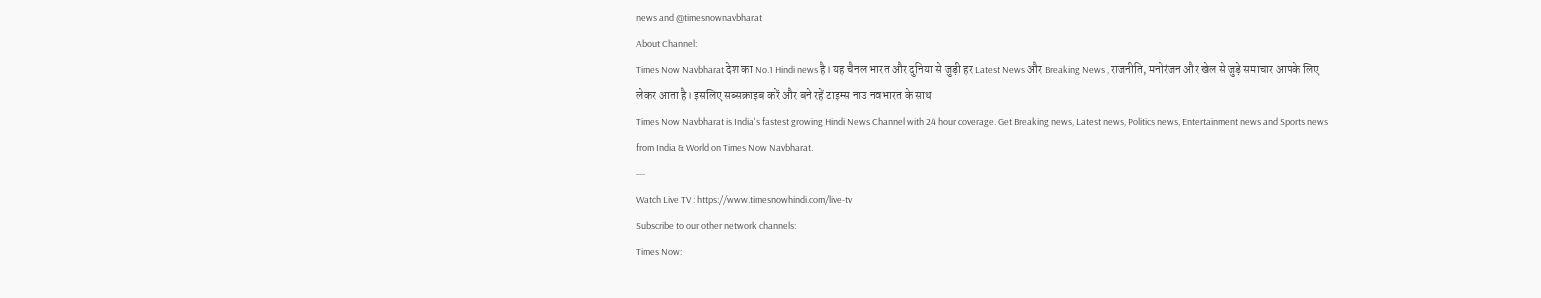news and @timesnownavbharat
About Channel:
Times Now Navbharat देश का No.1 Hindi news है। यह चैनल भारत और दुनिया से जुड़ी हर Latest News और Breaking News , राजनीति, मनोरंजन और खेल से जुड़े समाचार आपके लिए लेकर आता है। इसलिए सब्सक्राइब करें और बने रहें टाइम्स नाउ नवभारत के साथ
Times Now Navbharat is India's fastest growing Hindi News Channel with 24 hour coverage. Get Breaking news, Latest news, Politics news, Entertainment news and Sports news from India & World on Times Now Navbharat.
---
Watch Live TV : https://www.timesnowhindi.com/live-tv
Subscribe to our other network channels:
Times Now: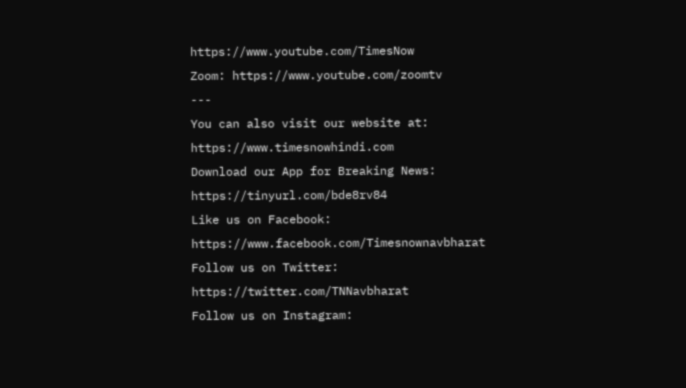https://www.youtube.com/TimesNow
Zoom: https://www.youtube.com/zoomtv
---
You can also visit our website at: https://www.timesnowhindi.com
Download our App for Breaking News: https://tinyurl.com/bde8rv84
Like us on Facebook: https://www.facebook.com/Timesnownavbharat
Follow us on Twitter: https://twitter.com/TNNavbharat
Follow us on Instagram: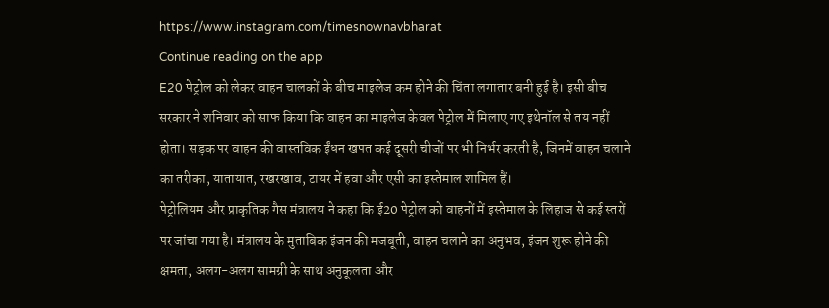https://www.instagram.com/timesnownavbharat
Continue reading on the app
E20 पेट्रोल को लेकर वाहन चालकों के बीच माइलेज कम होने की चिंता लगातार बनी हुई है। इसी बीच सरकार ने शनिवार को साफ किया कि वाहन का माइलेज केवल पेट्रोल में मिलाए गए इथेनॉल से तय नहीं होता। सड़क पर वाहन की वास्तविक ईंधन खपत कई दूसरी चीजों पर भी निर्भर करती है, जिनमें वाहन चलाने का तरीका, यातायात, रखरखाव, टायर में हवा और एसी का इस्तेमाल शामिल हैं।
पेट्रोलियम और प्राकृतिक गैस मंत्रालय ने कहा कि ई20 पेट्रोल को वाहनों में इस्तेमाल के लिहाज से कई स्तरों पर जांचा गया है। मंत्रालय के मुताबिक इंजन की मजबूती, वाहन चलाने का अनुभव, इंजन शुरू होने की क्षमता, अलग-अलग सामग्री के साथ अनुकूलता और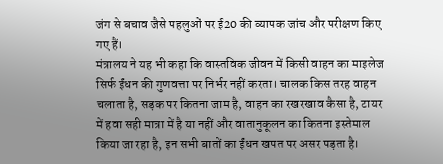जंग से बचाव जैसे पहलुओं पर ई20 की व्यापक जांच और परीक्षण किए गए हैं।
मंत्रालय ने यह भी कहा कि वास्तविक जीवन में किसी वाहन का माइलेज सिर्फ ईंधन की गुणवत्ता पर निर्भर नहीं करता। चालक किस तरह वाहन चलाता है, सड़क पर कितना जाम है, वाहन का रखरखाव कैसा है, टायर में हवा सही मात्रा में है या नहीं और वातानुकूलन का कितना इस्तेमाल किया जा रहा है, इन सभी बातों का ईंधन खपत पर असर पड़ता है।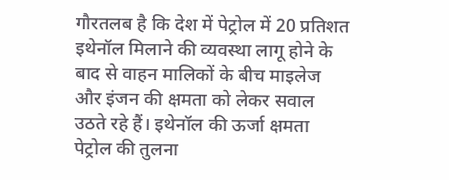गौरतलब है कि देश में पेट्रोल में 20 प्रतिशत इथेनॉल मिलाने की व्यवस्था लागू होने के बाद से वाहन मालिकों के बीच माइलेज और इंजन की क्षमता को लेकर सवाल उठते रहे हैं। इथेनॉल की ऊर्जा क्षमता पेट्रोल की तुलना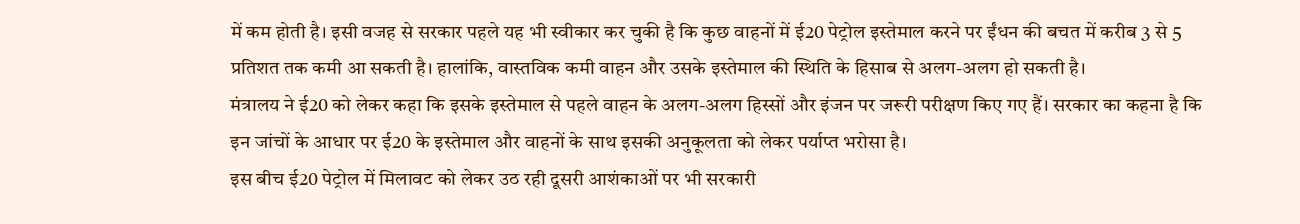में कम होती है। इसी वजह से सरकार पहले यह भी स्वीकार कर चुकी है कि कुछ वाहनों में ई20 पेट्रोल इस्तेमाल करने पर ईंधन की बचत में करीब 3 से 5 प्रतिशत तक कमी आ सकती है। हालांकि, वास्तविक कमी वाहन और उसके इस्तेमाल की स्थिति के हिसाब से अलग-अलग हो सकती है।
मंत्रालय ने ई20 को लेकर कहा कि इसके इस्तेमाल से पहले वाहन के अलग-अलग हिस्सों और इंजन पर जरूरी परीक्षण किए गए हैं। सरकार का कहना है कि इन जांचों के आधार पर ई20 के इस्तेमाल और वाहनों के साथ इसकी अनुकूलता को लेकर पर्याप्त भरोसा है।
इस बीच ई20 पेट्रोल में मिलावट को लेकर उठ रही दूसरी आशंकाओं पर भी सरकारी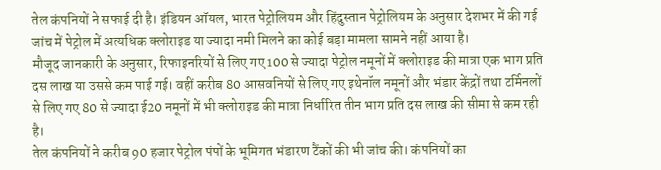तेल कंपनियों ने सफाई दी है। इंडियन ऑयल, भारत पेट्रोलियम और हिंदुस्तान पेट्रोलियम के अनुसार देशभर में की गई जांच में पेट्रोल में अत्यधिक क्लोराइड या ज्यादा नमी मिलने का कोई बड़ा मामला सामने नहीं आया है।
मौजूद जानकारी के अनुसार, रिफाइनरियों से लिए गए 100 से ज्यादा पेट्रोल नमूनों में क्लोराइड की मात्रा एक भाग प्रति दस लाख या उससे कम पाई गई। वहीं करीब 80 आसवनियों से लिए गए इथेनॉल नमूनों और भंडार केंद्रों तथा टर्मिनलों से लिए गए 80 से ज्यादा ई20 नमूनों में भी क्लोराइड की मात्रा निर्धारित तीन भाग प्रति दस लाख की सीमा से कम रही है।
तेल कंपनियों ने करीब 90 हजार पेट्रोल पंपों के भूमिगत भंडारण टैंकों की भी जांच की। कंपनियों का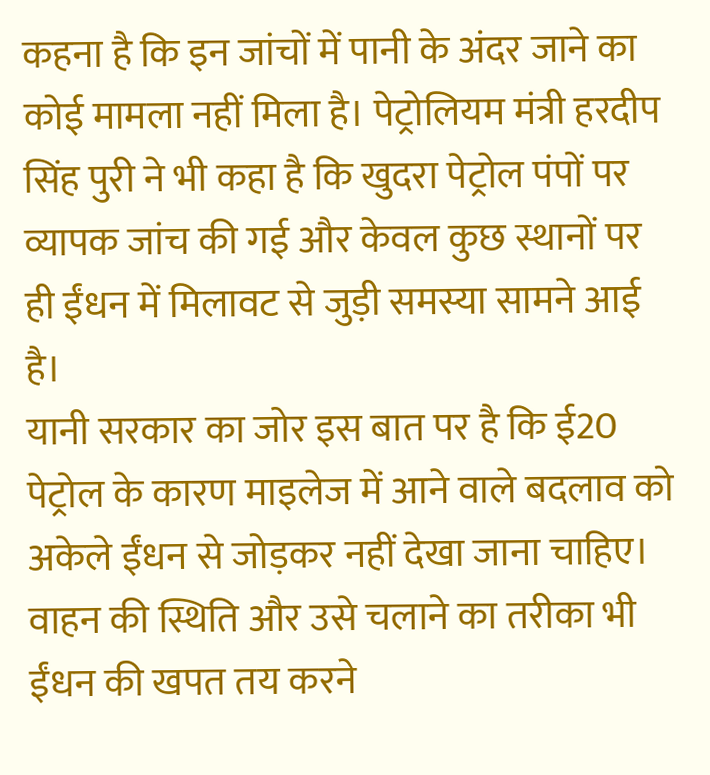कहना है कि इन जांचों में पानी के अंदर जाने का कोई मामला नहीं मिला है। पेट्रोलियम मंत्री हरदीप सिंह पुरी ने भी कहा है कि खुदरा पेट्रोल पंपों पर व्यापक जांच की गई और केवल कुछ स्थानों पर ही ईंधन में मिलावट से जुड़ी समस्या सामने आई है।
यानी सरकार का जोर इस बात पर है कि ई20 पेट्रोल के कारण माइलेज में आने वाले बदलाव को अकेले ईंधन से जोड़कर नहीं देखा जाना चाहिए। वाहन की स्थिति और उसे चलाने का तरीका भी ईंधन की खपत तय करने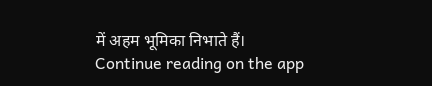में अहम भूमिका निभाते हैं।
Continue reading on the app